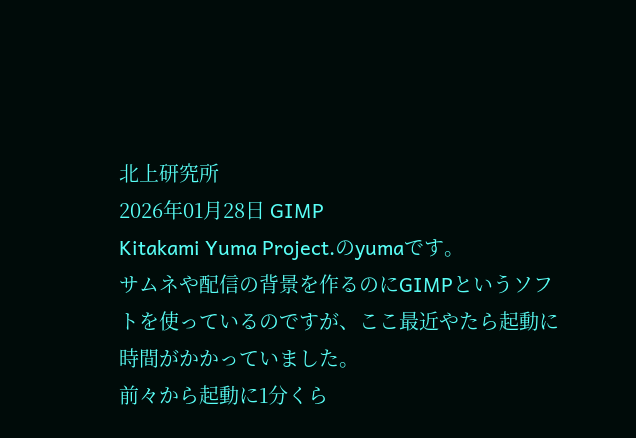北上研究所
2026年01月28日 GIMP
Kitakami Yuma Project.のyumaです。
サムネや配信の背景を作るのにGIMPというソフトを使っているのですが、ここ最近やたら起動に時間がかかっていました。
前々から起動に1分くら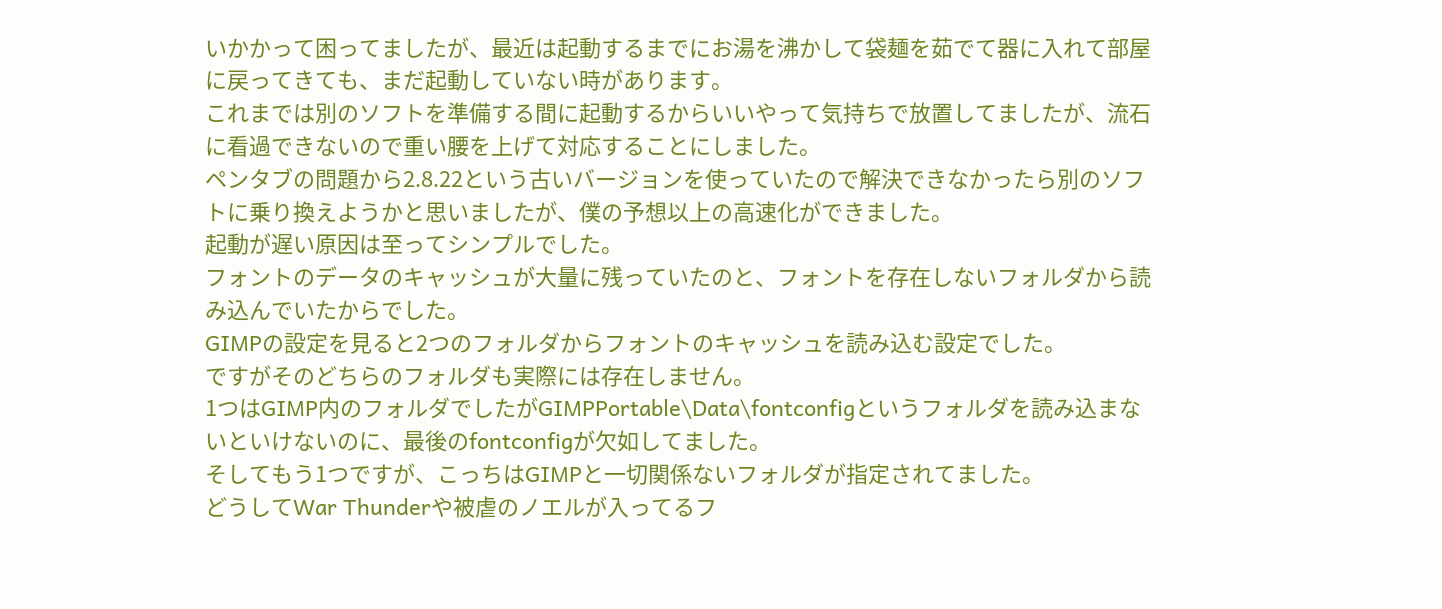いかかって困ってましたが、最近は起動するまでにお湯を沸かして袋麺を茹でて器に入れて部屋に戻ってきても、まだ起動していない時があります。
これまでは別のソフトを準備する間に起動するからいいやって気持ちで放置してましたが、流石に看過できないので重い腰を上げて対応することにしました。
ペンタブの問題から2.8.22という古いバージョンを使っていたので解決できなかったら別のソフトに乗り換えようかと思いましたが、僕の予想以上の高速化ができました。
起動が遅い原因は至ってシンプルでした。
フォントのデータのキャッシュが大量に残っていたのと、フォントを存在しないフォルダから読み込んでいたからでした。
GIMPの設定を見ると2つのフォルダからフォントのキャッシュを読み込む設定でした。
ですがそのどちらのフォルダも実際には存在しません。
1つはGIMP内のフォルダでしたがGIMPPortable\Data\fontconfigというフォルダを読み込まないといけないのに、最後のfontconfigが欠如してました。
そしてもう1つですが、こっちはGIMPと一切関係ないフォルダが指定されてました。
どうしてWar Thunderや被虐のノエルが入ってるフ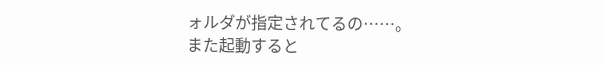ォルダが指定されてるの……。
また起動すると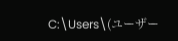C:\Users\(ユーザー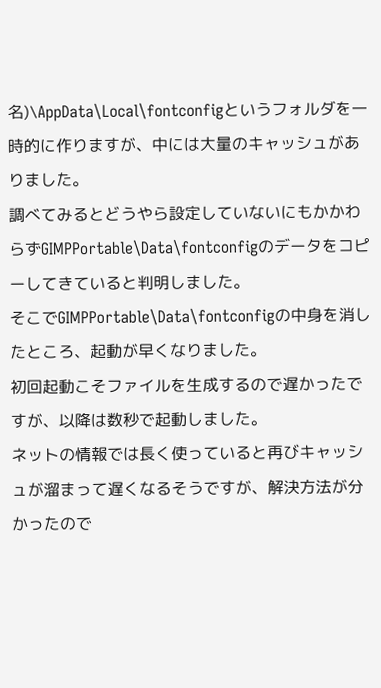名)\AppData\Local\fontconfigというフォルダを一時的に作りますが、中には大量のキャッシュがありました。
調べてみるとどうやら設定していないにもかかわらずGIMPPortable\Data\fontconfigのデータをコピーしてきていると判明しました。
そこでGIMPPortable\Data\fontconfigの中身を消したところ、起動が早くなりました。
初回起動こそファイルを生成するので遅かったですが、以降は数秒で起動しました。
ネットの情報では長く使っていると再びキャッシュが溜まって遅くなるそうですが、解決方法が分かったので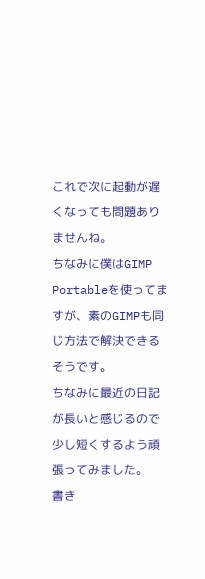これで次に起動が遅くなっても問題ありませんね。
ちなみに僕はGIMP Portableを使ってますが、素のGIMPも同じ方法で解決できるそうです。
ちなみに最近の日記が長いと感じるので少し短くするよう頑張ってみました。
書き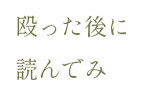殴った後に読んでみ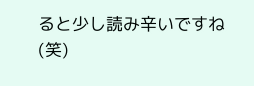ると少し読み辛いですね(笑)